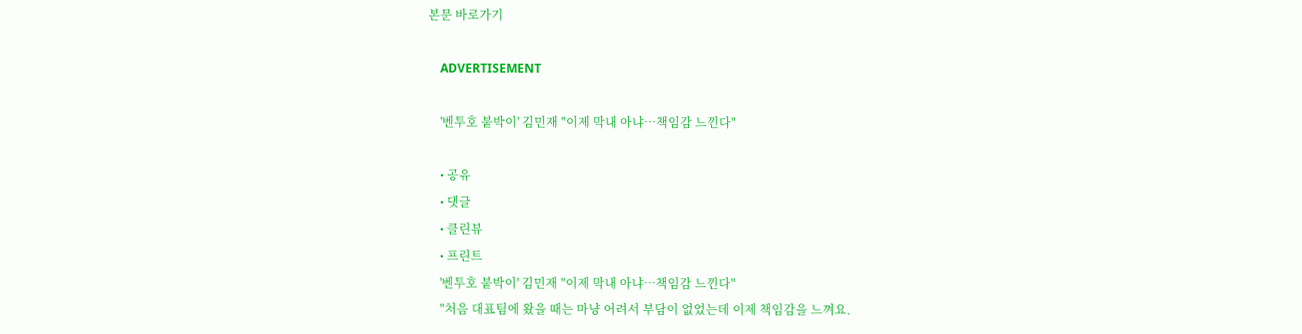본문 바로가기

    ADVERTISEMENT

    '벤투호 붙박이' 김민재 "이제 막내 아냐…책임감 느낀다"

    • 공유
    • 댓글
    • 클린뷰
    • 프린트
    '벤투호 붙박이' 김민재 "이제 막내 아냐…책임감 느낀다"
    "처음 대표팀에 왔을 때는 마냥 어려서 부담이 없었는데 이제 책임감을 느껴요.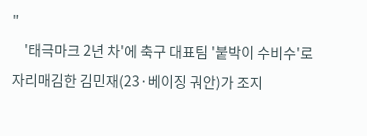"
    '태극마크 2년 차'에 축구 대표팀 '붙박이 수비수'로 자리매김한 김민재(23·베이징 궈안)가 조지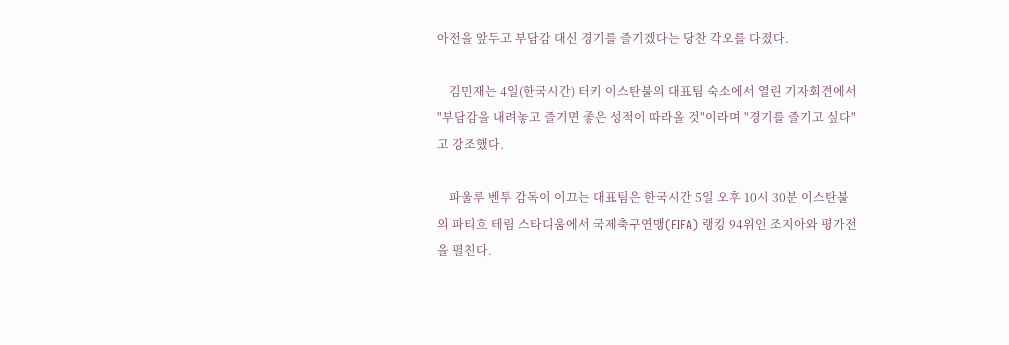아전을 앞두고 부담감 대신 경기를 즐기겠다는 당찬 각오를 다졌다.

    김민재는 4일(한국시간) 터키 이스탄불의 대표팀 숙소에서 열린 기자회견에서 "부담감을 내려놓고 즐기면 좋은 성적이 따라올 것"이라며 "경기를 즐기고 싶다"고 강조했다.

    파울루 벤투 감독이 이끄는 대표팀은 한국시간 5일 오후 10시 30분 이스탄불의 파티흐 테림 스타디움에서 국제축구연맹(FIFA) 랭킹 94위인 조지아와 평가전을 펼친다.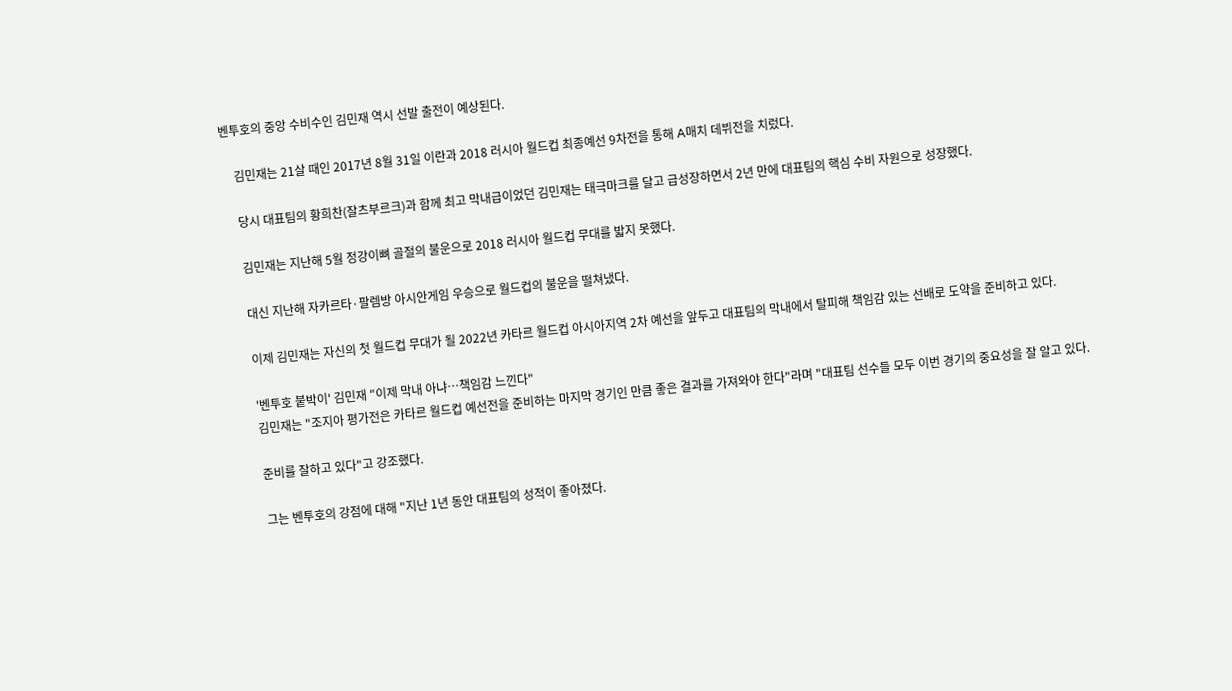벤투호의 중앙 수비수인 김민재 역시 선발 출전이 예상된다.

    김민재는 21살 때인 2017년 8월 31일 이란과 2018 러시아 월드컵 최종예선 9차전을 통해 A매치 데뷔전을 치렀다.

    당시 대표팀의 황희찬(잘츠부르크)과 함께 최고 막내급이었던 김민재는 태극마크를 달고 급성장하면서 2년 만에 대표팀의 핵심 수비 자원으로 성장했다.

    김민재는 지난해 5월 정강이뼈 골절의 불운으로 2018 러시아 월드컵 무대를 밟지 못했다.

    대신 지난해 자카르타·팔렘방 아시안게임 우승으로 월드컵의 불운을 떨쳐냈다.

    이제 김민재는 자신의 첫 월드컵 무대가 될 2022년 카타르 월드컵 아시아지역 2차 예선을 앞두고 대표팀의 막내에서 탈피해 책임감 있는 선배로 도약을 준비하고 있다.

    '벤투호 붙박이' 김민재 "이제 막내 아냐…책임감 느낀다"
    김민재는 "조지아 평가전은 카타르 월드컵 예선전을 준비하는 마지막 경기인 만큼 좋은 결과를 가져와야 한다"라며 "대표팀 선수들 모두 이번 경기의 중요성을 잘 알고 있다.

    준비를 잘하고 있다"고 강조했다.

    그는 벤투호의 강점에 대해 "지난 1년 동안 대표팀의 성적이 좋아졌다.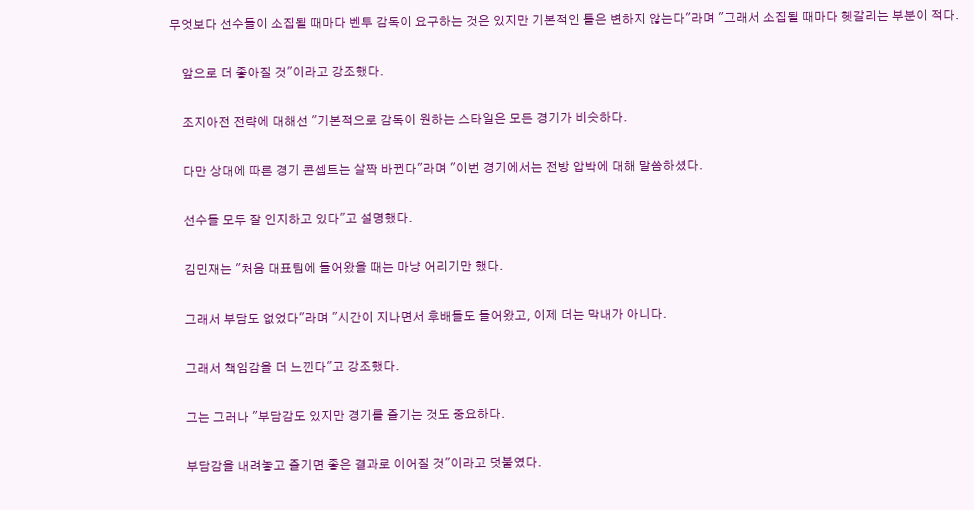무엇보다 선수들이 소집될 때마다 벤투 감독이 요구하는 것은 있지만 기본적인 틀은 변하지 않는다"라며 "그래서 소집될 때마다 헷갈리는 부분이 적다.

    앞으로 더 좋아질 것"이라고 강조했다.

    조지아전 전략에 대해선 "기본적으로 감독이 원하는 스타일은 모든 경기가 비슷하다.

    다만 상대에 따른 경기 콘셉트는 살짝 바뀐다"라며 "이번 경기에서는 전방 압박에 대해 말씀하셨다.

    선수들 모두 잘 인지하고 있다"고 설명했다.

    김민재는 "처음 대표팀에 들어왔을 때는 마냥 어리기만 했다.

    그래서 부담도 없었다"라며 "시간이 지나면서 후배들도 들어왔고, 이제 더는 막내가 아니다.

    그래서 책임감을 더 느낀다"고 강조했다.

    그는 그러나 "부담감도 있지만 경기를 즐기는 것도 중요하다.

    부담감을 내려놓고 즐기면 좋은 결과로 이어질 것"이라고 덧붙였다.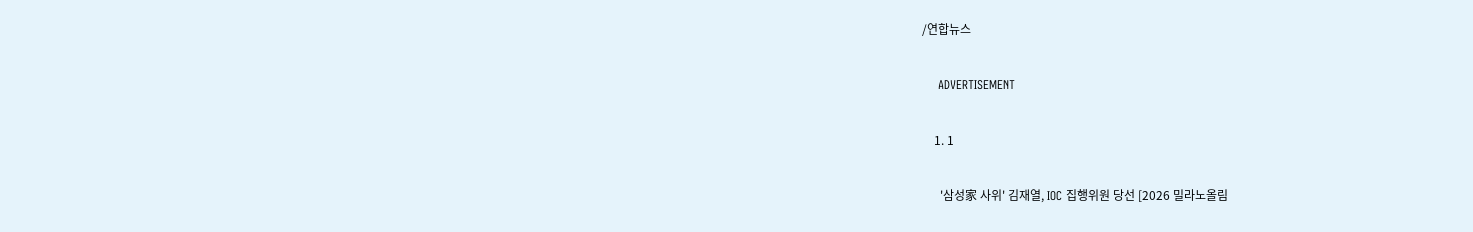/연합뉴스

    ADVERTISEMENT

    1. 1

      '삼성家 사위' 김재열, IOC 집행위원 당선 [2026 밀라노올림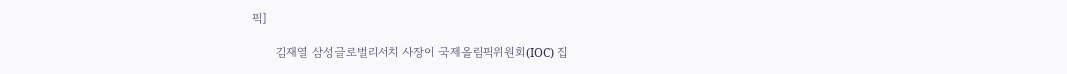픽]

      김재열 삼성글로벌리서치 사장이 국제올림픽위원회(IOC) 집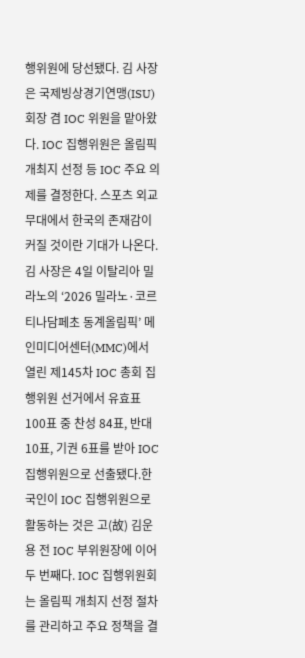행위원에 당선됐다. 김 사장은 국제빙상경기연맹(ISU) 회장 겸 IOC 위원을 맡아왔다. IOC 집행위원은 올림픽 개최지 선정 등 IOC 주요 의제를 결정한다. 스포츠 외교 무대에서 한국의 존재감이 커질 것이란 기대가 나온다.김 사장은 4일 이탈리아 밀라노의 ‘2026 밀라노·코르티나담페초 동계올림픽’ 메인미디어센터(MMC)에서 열린 제145차 IOC 총회 집행위원 선거에서 유효표 100표 중 찬성 84표, 반대 10표, 기권 6표를 받아 IOC 집행위원으로 선출됐다.한국인이 IOC 집행위원으로 활동하는 것은 고(故) 김운용 전 IOC 부위원장에 이어 두 번째다. IOC 집행위원회는 올림픽 개최지 선정 절차를 관리하고 주요 정책을 결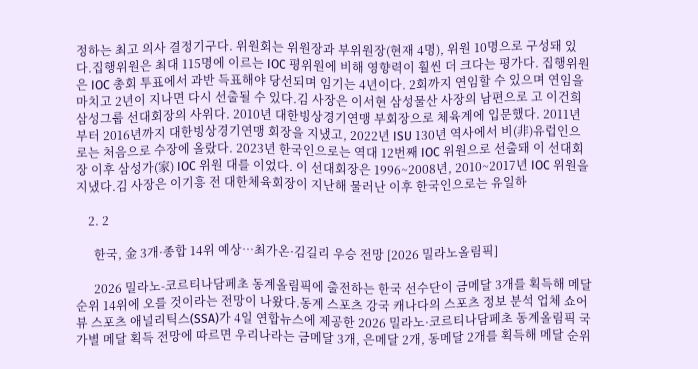정하는 최고 의사 결정기구다. 위원회는 위원장과 부위원장(현재 4명), 위원 10명으로 구성돼 있다.집행위원은 최대 115명에 이르는 IOC 평위원에 비해 영향력이 훨씬 더 크다는 평가다. 집행위원은 IOC 총회 투표에서 과반 득표해야 당선되며 임기는 4년이다. 2회까지 연임할 수 있으며 연임을 마치고 2년이 지나면 다시 선출될 수 있다.김 사장은 이서현 삼성물산 사장의 남편으로 고 이건희 삼성그룹 선대회장의 사위다. 2010년 대한빙상경기연맹 부회장으로 체육계에 입문했다. 2011년부터 2016년까지 대한빙상경기연맹 회장을 지냈고, 2022년 ISU 130년 역사에서 비(非)유럽인으로는 처음으로 수장에 올랐다. 2023년 한국인으로는 역대 12번째 IOC 위원으로 선출돼 이 선대회장 이후 삼성가(家) IOC 위원 대를 이었다. 이 선대회장은 1996~2008년, 2010~2017년 IOC 위원을 지냈다.김 사장은 이기흥 전 대한체육회장이 지난해 물러난 이후 한국인으로는 유일하

    2. 2

      한국, 金 3개·종합 14위 예상…최가온·김길리 우승 전망 [2026 밀라노올림픽]

      2026 밀라노-코르티나담페초 동계올림픽에 출전하는 한국 선수단이 금메달 3개를 획득해 메달 순위 14위에 오를 것이라는 전망이 나왔다.동계 스포츠 강국 캐나다의 스포츠 정보 분석 업체 쇼어뷰 스포츠 애널리틱스(SSA)가 4일 연합뉴스에 제공한 2026 밀라노·코르티나담페초 동계올림픽 국가별 메달 획득 전망에 따르면 우리나라는 금메달 3개, 은메달 2개, 동메달 2개를 획득해 메달 순위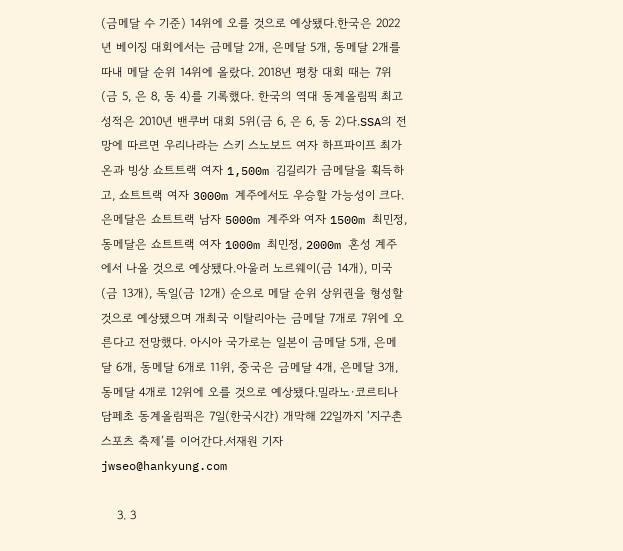(금메달 수 기준) 14위에 오를 것으로 예상됐다.한국은 2022년 베이징 대회에서는 금메달 2개, 은메달 5개, 동메달 2개를 따내 메달 순위 14위에 올랐다. 2018년 평창 대회 때는 7위(금 5, 은 8, 동 4)를 기록했다. 한국의 역대 동계올림픽 최고 성적은 2010년 밴쿠버 대회 5위(금 6, 은 6, 동 2)다.SSA의 전망에 따르면 우리나라는 스키 스노보드 여자 하프파이프 최가온과 빙상 쇼트트랙 여자 1,500m 김길리가 금메달을 획득하고, 쇼트트랙 여자 3000m 계주에서도 우승할 가능성이 크다. 은메달은 쇼트트랙 남자 5000m 계주와 여자 1500m 최민정, 동메달은 쇼트트랙 여자 1000m 최민정, 2000m 혼성 계주에서 나올 것으로 예상됐다.아울러 노르웨이(금 14개), 미국(금 13개), 독일(금 12개) 순으로 메달 순위 상위권을 형성할 것으로 예상됐으며 개최국 이탈리아는 금메달 7개로 7위에 오른다고 전망했다. 아시아 국가로는 일본이 금메달 5개, 은메달 6개, 동메달 6개로 11위, 중국은 금메달 4개, 은메달 3개, 동메달 4개로 12위에 오를 것으로 예상됐다.밀라노·코르티나담페초 동계올림픽은 7일(한국시간) 개막해 22일까지 ‘지구촌 스포츠 축제’를 이어간다.서재원 기자 jwseo@hankyung.com

    3. 3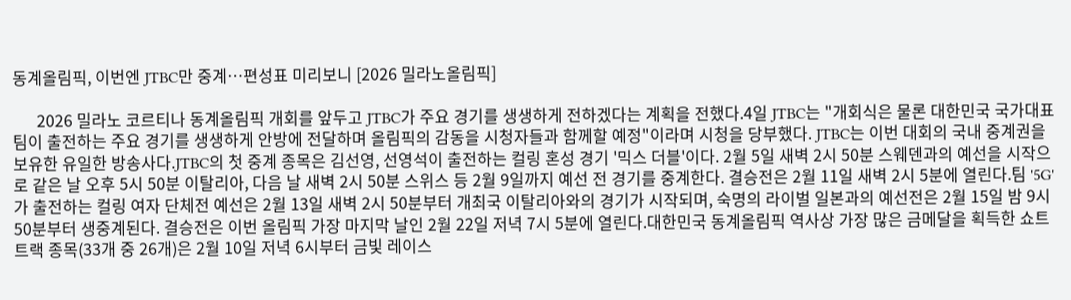동계올림픽, 이번엔 JTBC만 중계…편성표 미리보니 [2026 밀라노올림픽]

      2026 밀라노 코르티나 동계올림픽 개회를 앞두고 JTBC가 주요 경기를 생생하게 전하겠다는 계획을 전했다.4일 JTBC는 "개회식은 물론 대한민국 국가대표팀이 출전하는 주요 경기를 생생하게 안방에 전달하며 올림픽의 감동을 시청자들과 함께할 예정"이라며 시청을 당부했다. JTBC는 이번 대회의 국내 중계권을 보유한 유일한 방송사다.JTBC의 첫 중계 종목은 김선영, 선영석이 출전하는 컬링 혼성 경기 '믹스 더블'이다. 2월 5일 새벽 2시 50분 스웨덴과의 예선을 시작으로 같은 날 오후 5시 50분 이탈리아, 다음 날 새벽 2시 50분 스위스 등 2월 9일까지 예선 전 경기를 중계한다. 결승전은 2월 11일 새벽 2시 5분에 열린다.팀 '5G'가 출전하는 컬링 여자 단체전 예선은 2월 13일 새벽 2시 50분부터 개최국 이탈리아와의 경기가 시작되며, 숙명의 라이벌 일본과의 예선전은 2월 15일 밤 9시 50분부터 생중계된다. 결승전은 이번 올림픽 가장 마지막 날인 2월 22일 저녁 7시 5분에 열린다.대한민국 동계올림픽 역사상 가장 많은 금메달을 획득한 쇼트트랙 종목(33개 중 26개)은 2월 10일 저녁 6시부터 금빛 레이스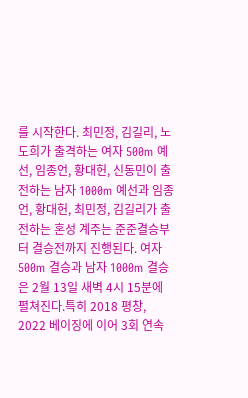를 시작한다. 최민정, 김길리, 노도희가 출격하는 여자 500m 예선, 임종언, 황대헌, 신동민이 출전하는 남자 1000m 예선과 임종언, 황대헌, 최민정, 김길리가 출전하는 혼성 계주는 준준결승부터 결승전까지 진행된다. 여자 500m 결승과 남자 1000m 결승은 2월 13일 새벽 4시 15분에 펼쳐진다.특히 2018 평창, 2022 베이징에 이어 3회 연속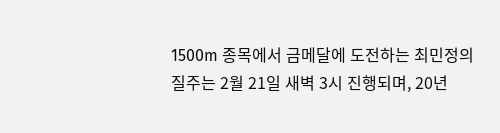1500m 종목에서 금메달에 도전하는 최민정의 질주는 2월 21일 새벽 3시 진행되며, 20년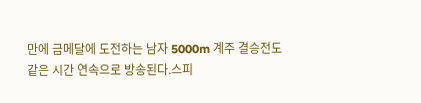만에 금메달에 도전하는 남자 5000m 계주 결승전도 같은 시간 연속으로 방송된다.스피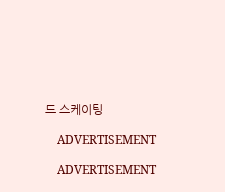드 스케이팅

    ADVERTISEMENT

    ADVERTISEMENT